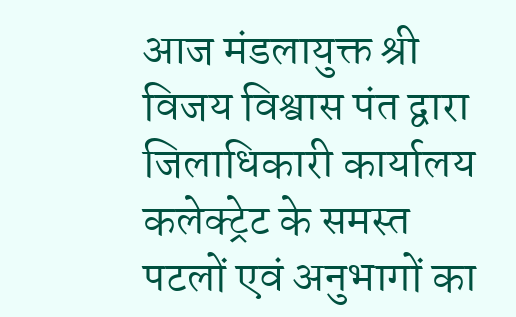आज मंडलायुक्त श्री विजय विश्वास पंत द्वारा जिलाधिकारी कार्यालय कलेक्ट्रेट के समस्त पटलों एवं अनुभागों का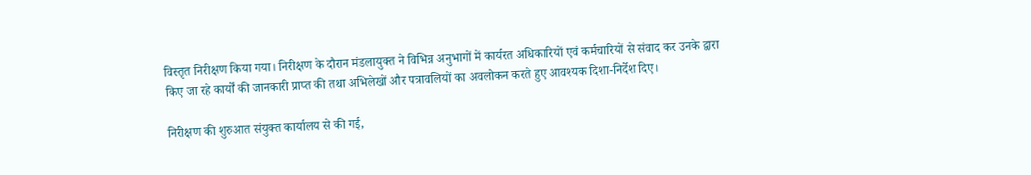विस्तृत निरीक्षण किया गया। निरीक्षण के दौरान मंडलायुक्त ने विभिन्न अनुभागों में कार्यरत अधिकारियों एवं कर्मचारियों से संवाद कर उनके द्वारा किए जा रहे कार्यों की जानकारी प्राप्त की तथा अभिलेखों और पत्रावलियों का अवलोकन करते हुए आवश्यक दिशा-निर्देश दिए।

निरीक्षण की शुरुआत संयुक्त कार्यालय से की गई,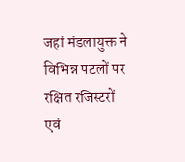जहां मंडलायुक्त ने विभिन्न पटलों पर रक्षित रजिस्टरों एवं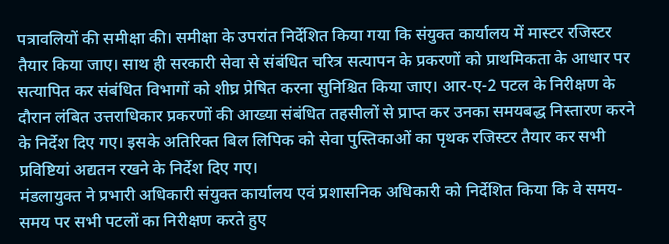पत्रावलियों की समीक्षा की। समीक्षा के उपरांत निर्देशित किया गया कि संयुक्त कार्यालय में मास्टर रजिस्टर तैयार किया जाए। साथ ही सरकारी सेवा से संबंधित चरित्र सत्यापन के प्रकरणों को प्राथमिकता के आधार पर सत्यापित कर संबंधित विभागों को शीघ्र प्रेषित करना सुनिश्चित किया जाए। आर-ए-2 पटल के निरीक्षण के दौरान लंबित उत्तराधिकार प्रकरणों की आख्या संबंधित तहसीलों से प्राप्त कर उनका समयबद्ध निस्तारण करने के निर्देश दिए गए। इसके अतिरिक्त बिल लिपिक को सेवा पुस्तिकाओं का पृथक रजिस्टर तैयार कर सभी प्रविष्टियां अद्यतन रखने के निर्देश दिए गए।
मंडलायुक्त ने प्रभारी अधिकारी संयुक्त कार्यालय एवं प्रशासनिक अधिकारी को निर्देशित किया कि वे समय-समय पर सभी पटलों का निरीक्षण करते हुए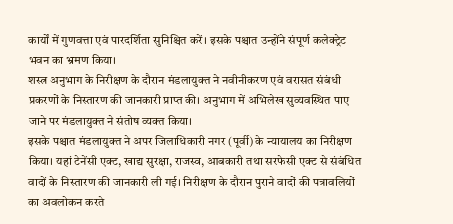कार्यों में गुणवत्ता एवं पारदर्शिता सुनिश्चित करें। इसके पश्चात उन्होंने संपूर्ण कलेक्ट्रेट भवन का भ्रमण किया।
शस्त्र अनुभाग के निरीक्षण के दौरान मंडलायुक्त ने नवीनीकरण एवं वरासत संबंधी प्रकरणों के निस्तारण की जानकारी प्राप्त की। अनुभाग में अभिलेख सुव्यवस्थित पाए जाने पर मंडलायुक्त ने संतोष व्यक्त किया।
इसके पश्चात मंडलायुक्त ने अपर जिलाधिकारी नगर (पूर्वी) के न्यायालय का निरीक्षण किया। यहां टेनेंसी एक्ट, खाद्य सुरक्षा, राजस्व, आबकारी तथा सरफेसी एक्ट से संबंधित वादों के निस्तारण की जानकारी ली गई। निरीक्षण के दौरान पुराने वादों की पत्रावलियों का अवलोकन करते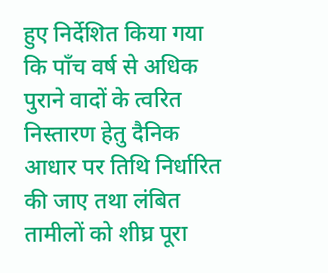हुए निर्देशित किया गया कि पाँच वर्ष से अधिक पुराने वादों के त्वरित निस्तारण हेतु दैनिक आधार पर तिथि निर्धारित की जाए तथा लंबित तामीलों को शीघ्र पूरा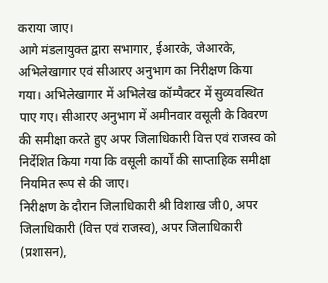कराया जाए।
आगे मंडलायुक्त द्वारा सभागार, ईआरके, जेआरके, अभिलेखागार एवं सीआरए अनुभाग का निरीक्षण किया गया। अभिलेखागार में अभिलेख कॉम्पैक्टर में सुव्यवस्थित पाए गए। सीआरए अनुभाग में अमीनवार वसूली के विवरण की समीक्षा करते हुए अपर जिलाधिकारी वित्त एवं राजस्व को निर्देशित किया गया कि वसूली कार्यों की साप्ताहिक समीक्षा नियमित रूप से की जाए।
निरीक्षण के दौरान जिलाधिकारी श्री विशाख जी0, अपर जिलाधिकारी (वित्त एवं राजस्व), अपर जिलाधिकारी (प्रशासन),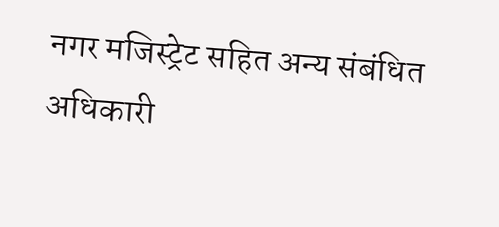नगर मजिस्ट्रेट सहित अन्य संबंधित अधिकारी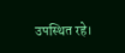उपस्थित रहे।